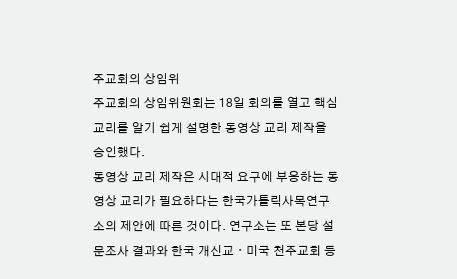주교회의 상임위
주교회의 상임위원회는 18일 회의를 열고 핵심 교리를 알기 쉽게 설명한 동영상 교리 제작을 승인했다.
동영상 교리 제작은 시대적 요구에 부응하는 동영상 교리가 필요하다는 한국가톨릭사목연구소의 제안에 따른 것이다. 연구소는 또 본당 설문조사 결과와 한국 개신교ㆍ미국 천주교회 등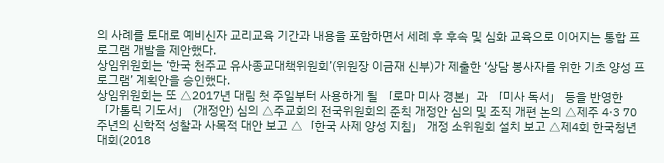의 사례를 토대로 예비신자 교리교육 기간과 내용을 포함하면서 세례 후 후속 및 심화 교육으로 이어지는 통합 프로그램 개발을 제안했다.
상임위원회는 ‘한국 천주교 유사종교대책위원회’(위원장 이금재 신부)가 제출한 ‘상담 봉사자를 위한 기초 양성 프로그램’ 계획안을 승인했다.
상임위원회는 또 △2017년 대림 첫 주일부터 사용하게 될 「로마 미사 경본」과 「미사 독서」 등을 반영한 「가톨릭 기도서」 (개정안) 심의 △주교회의 전국위원회의 준칙 개정안 심의 및 조직 개편 논의 △제주 4·3 70주년의 신학적 성찰과 사목적 대안 보고 △「한국 사제 양성 지침」 개정 소위원회 설치 보고 △제4회 한국청년대회(2018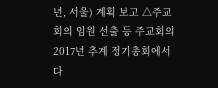년, 서울) 계획 보고 △주교회의 임원 선출 등 주교회의 2017년 추계 정기총회에서 다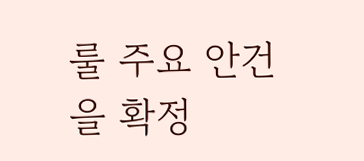룰 주요 안건을 확정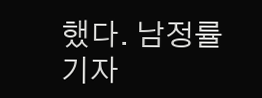했다. 남정률 기자